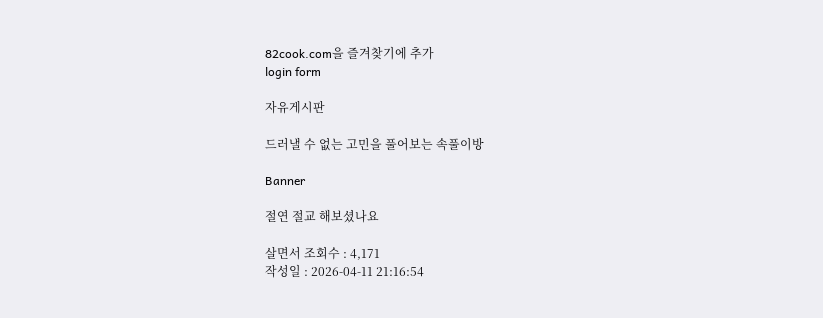82cook.com을 즐겨찾기에 추가
login form

자유게시판

드러낼 수 없는 고민을 풀어보는 속풀이방

Banner

절연 절교 해보셨나요

살면서 조회수 : 4,171
작성일 : 2026-04-11 21:16:54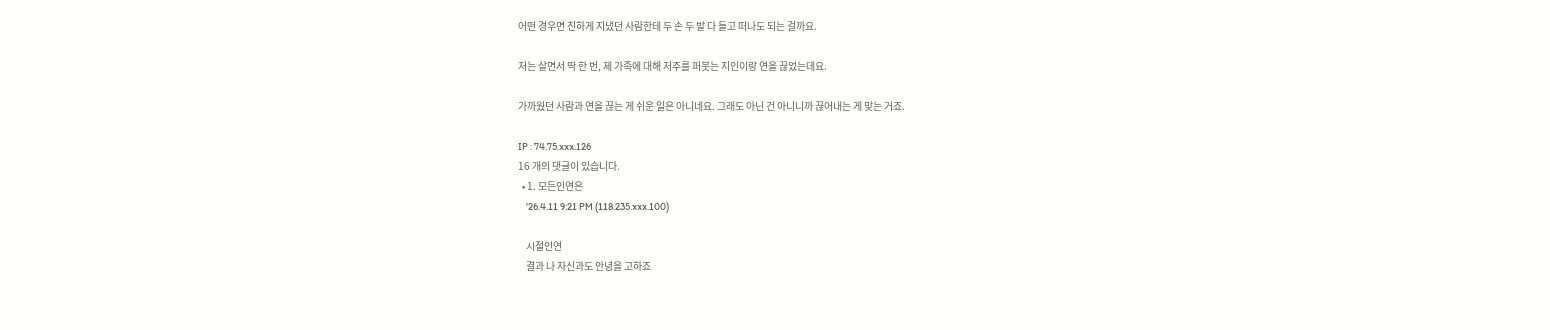어떤 경우면 친하게 지냈던 사람한테 두 손 두 발 다 들고 떠나도 되는 걸까요.

저는 살면서 딱 한 번, 제 가족에 대해 저주를 퍼붓는 지인이랑 연을 끊었는데요.

가까웠던 사람과 연을 끊는 게 쉬운 일은 아니네요. 그래도 아닌 건 아니니까 끊어내는 게 맞는 거죠.

IP : 74.75.xxx.126
16 개의 댓글이 있습니다.
  • 1. 모든인연은
    '26.4.11 9:21 PM (118.235.xxx.100)

    시절인연
    결과 나 자신과도 안녕을 고하죠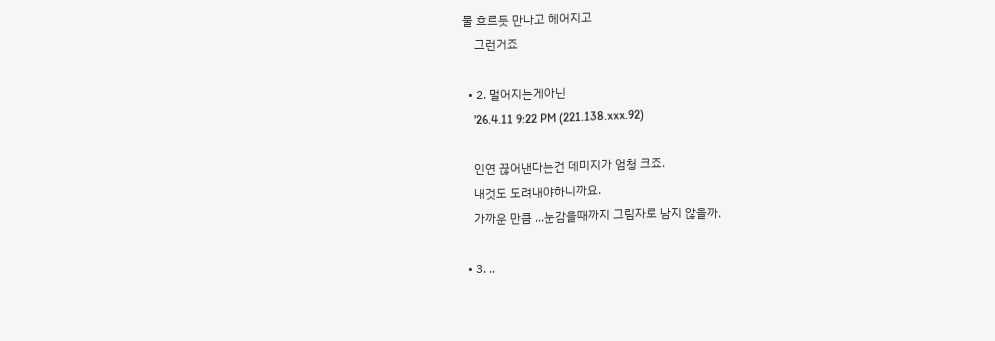물 흐르듯 만나고 헤어지고
    그런거죠

  • 2. 멀어지는게아닌
    '26.4.11 9:22 PM (221.138.xxx.92)

    인연 끊어낸다는건 데미지가 엄청 크죠.
    내것도 도려내야하니까요.
    가까운 만큼 ...눈감을때까지 그림자로 남지 않을까.

  • 3. ..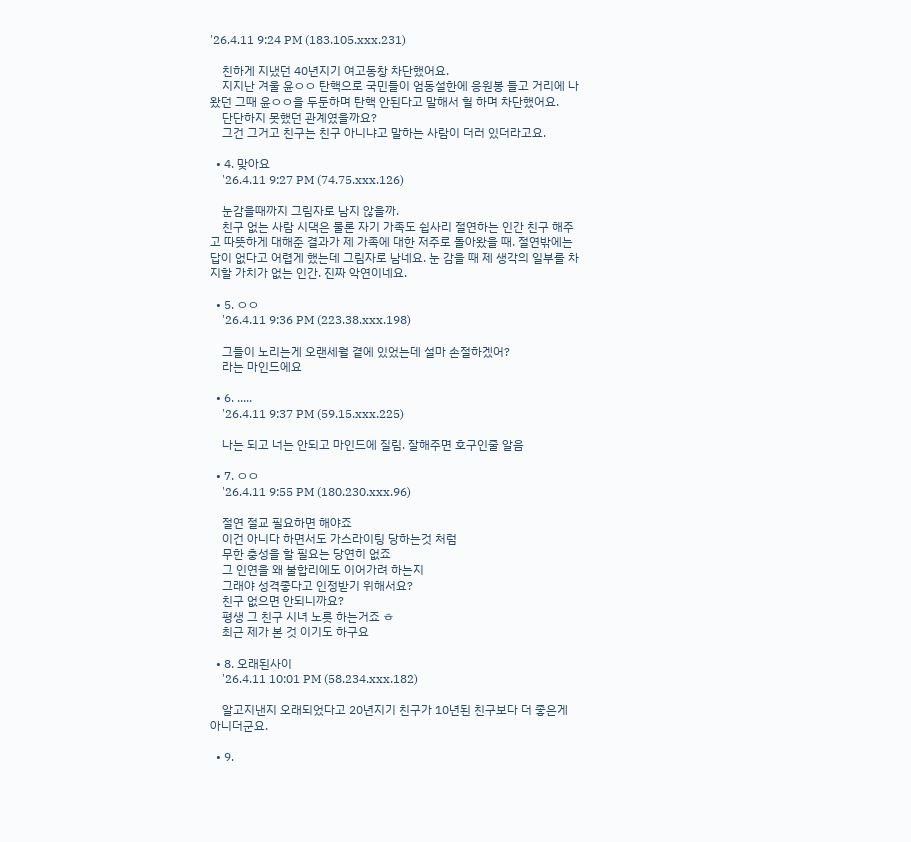'26.4.11 9:24 PM (183.105.xxx.231)

    친하게 지냈던 40년지기 여고동창 차단했어요.
    지지난 겨울 윤ㅇㅇ 탄핵으로 국민들이 엄동설한에 응원봉 들고 거리에 나왔던 그때 윤ㅇㅇ을 두둔하며 탄핵 안된다고 말해서 헐 하며 차단했어요.
    단단하지 못했던 관계였을까요?
    그건 그거고 친구는 친구 아니냐고 말하는 사람이 더러 있더라고요.

  • 4. 맞아요
    '26.4.11 9:27 PM (74.75.xxx.126)

    눈감을때까지 그림자로 남지 않을까.
    친구 없는 사람 시댁은 물론 자기 가족도 쉽사리 절연하는 인간 친구 해주고 따뜻하게 대해준 결과가 제 가족에 대한 저주로 돌아왔을 때. 절연밖에는 답이 없다고 어렵게 했는데 그림자로 남네요. 눈 감을 때 제 생각의 일부를 차지할 가치가 없는 인간. 진짜 악연이네요.

  • 5. ㅇㅇ
    '26.4.11 9:36 PM (223.38.xxx.198)

    그들이 노리는게 오랜세월 곁에 있었는데 설마 손절하겠어?
    라는 마인드에요

  • 6. .....
    '26.4.11 9:37 PM (59.15.xxx.225)

    나는 되고 너는 안되고 마인드에 질림. 잘해주면 호구인줄 알음

  • 7. ㅇㅇ
    '26.4.11 9:55 PM (180.230.xxx.96)

    절연 절교 필요하면 해야죠
    이건 아니다 하면서도 가스라이팅 당하는것 처럼
    무한 충성을 할 필요는 당연히 없죠
    그 인연을 왜 불합리에도 이어가려 하는지
    그래야 성격좋다고 인정받기 위해서요?
    친구 없으면 안되니까요?
    평생 그 친구 시녀 노릇 하는거죠 ㅎ
    최근 제가 본 것 이기도 하구요

  • 8. 오래된사이
    '26.4.11 10:01 PM (58.234.xxx.182)

    알고지낸지 오래되었다고 20년지기 친구가 10년된 친구보다 더 좋은게 아니더군요.

  • 9.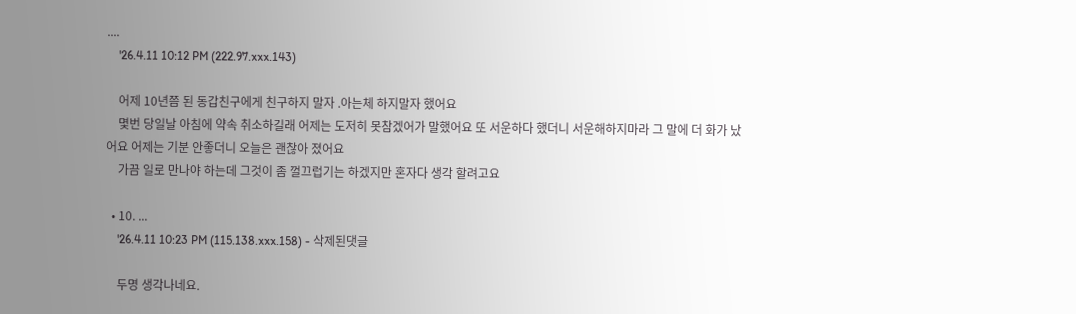....
    '26.4.11 10:12 PM (222.97.xxx.143)

    어제 10년쯤 된 동갑친구에게 친구하지 말자 .아는체 하지말자 했어요
    몇번 당일날 아침에 약속 취소하길래 어제는 도저히 못참겠어가 말했어요 또 서운하다 했더니 서운해하지마라 그 말에 더 화가 났어요 어제는 기분 안좋더니 오늘은 괜찮아 졌어요
    가끔 일로 만나야 하는데 그것이 좀 껄끄럽기는 하겠지만 혼자다 생각 할려고요

  • 10. ...
    '26.4.11 10:23 PM (115.138.xxx.158) - 삭제된댓글

    두명 생각나네요.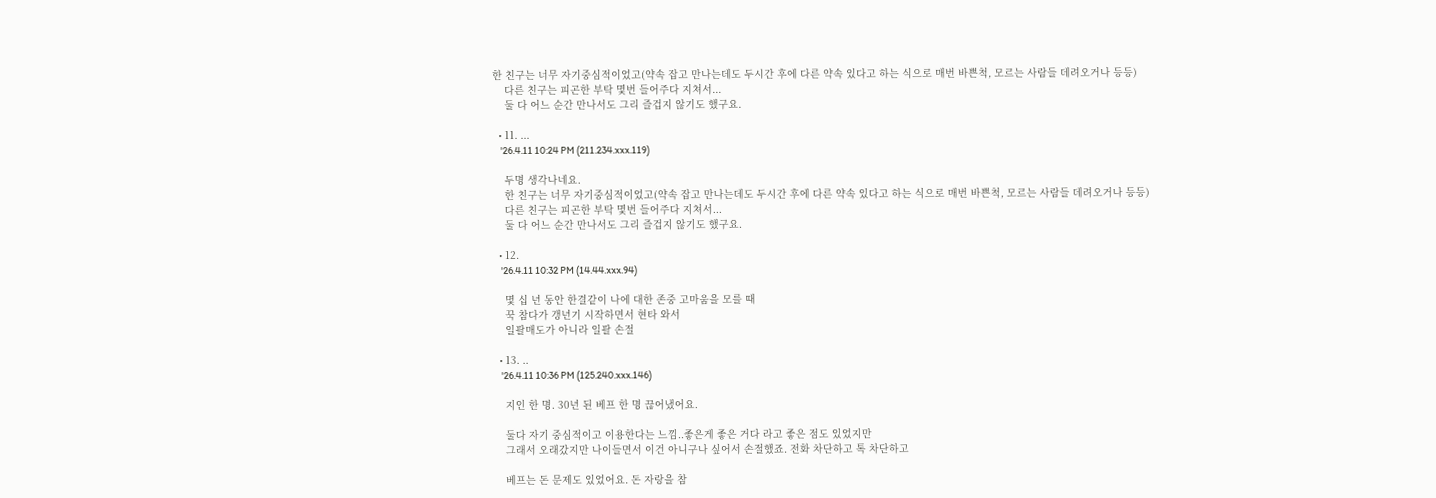한 친구는 너무 자기중심적이었고(약속 잡고 만나는데도 두시간 후에 다른 약속 있다고 하는 식으로 매번 바쁜척, 모르는 사람들 데려오거나 등등)
    다른 친구는 피곤한 부탁 몇번 들어주다 지쳐서...
    둘 다 어느 순간 만나서도 그리 즐겁지 않기도 했구요.

  • 11. ...
    '26.4.11 10:24 PM (211.234.xxx.119)

    두명 생각나네요.
    한 친구는 너무 자기중심적이었고(약속 잡고 만나는데도 두시간 후에 다른 약속 있다고 하는 식으로 매번 바쁜척, 모르는 사람들 데려오거나 등등)
    다른 친구는 피곤한 부탁 몇번 들어주다 지쳐서...
    둘 다 어느 순간 만나서도 그리 즐겁지 않기도 했구요.

  • 12.
    '26.4.11 10:32 PM (14.44.xxx.94)

    몇 십 년 동안 한결같이 나에 대한 존중 고마움을 모를 때
    꾹 참다가 갱년기 시작하면서 현타 와서
    일괄매도가 아니라 일괄 손절

  • 13. ..
    '26.4.11 10:36 PM (125.240.xxx.146)

    지인 한 명. 30년 된 베프 한 명 끊어냈어요.

    둘다 자기 중심적이고 이용한다는 느낌..좋은게 좋은 거다 라고 좋은 점도 있었지만
    그래서 오래갔지만 나이들면서 이건 아니구나 싶어서 손절했죠. 전화 차단하고 톡 차단하고

    베프는 돈 문제도 있었어요. 돈 자랑을 참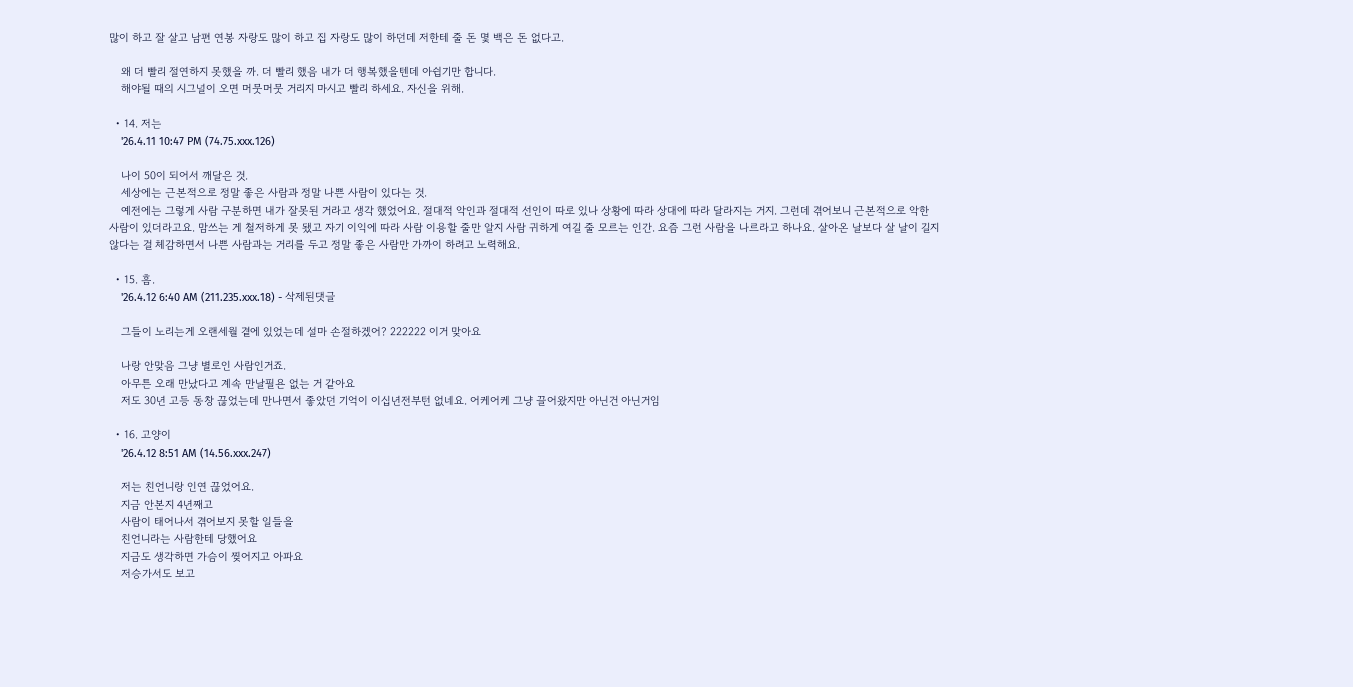많이 하고 잘 살고 남편 연봉 자랑도 많이 하고 집 자랑도 많이 하던데 저한테 줄 돈 몇 백은 돈 없다고.

    왜 더 빨리 절연하지 못했을 까. 더 빨리 했음 내가 더 행복했을텐데 아쉽기만 합니다.
    해야될 때의 시그널이 오면 머뭇머뭇 거리지 마시고 빨리 하세요. 자신을 위해.

  • 14. 저는
    '26.4.11 10:47 PM (74.75.xxx.126)

    나이 50이 되어서 깨달은 것.
    세상에는 근본적으로 정말 좋은 사람과 정말 나쁜 사람이 있다는 것.
    예전에는 그렇게 사람 구분하면 내가 잘못된 거라고 생각 했었어요. 절대적 악인과 절대적 선인이 따로 있나 상황에 따라 상대에 따라 달라지는 거지. 그런데 겪어보니 근본적으로 악한 사람이 있더라고요. 맘쓰는 게 철저하게 못 됐고 자기 이익에 따라 사람 이용할 줄만 알지 사람 귀하게 여길 줄 모르는 인간. 요즘 그런 사람을 나르라고 하나요. 살아온 날보다 살 날이 길지 않다는 걸 체감하면서 나쁜 사람과는 거리를 두고 정말 좋은 사람만 가까이 하려고 노력해요.

  • 15. 흠.
    '26.4.12 6:40 AM (211.235.xxx.18) - 삭제된댓글

    그들이 노리는게 오랜세월 곁에 있었는데 설마 손절하겠어? 222222 이거 맞아요

    나랑 안맞음 그냥 별로인 사람인거죠.
    아무튼 오래 만났다고 계속 만날필욘 없는 거 같아요
    저도 30년 고등 동창 끊었는데 만나면서 좋았던 기억이 이십년전부턴 없네요. 어케어케 그냥 끌어왔지만 아닌건 아닌거임

  • 16. 고양이
    '26.4.12 8:51 AM (14.56.xxx.247)

    저는 친언니랑 인연 끊었어요.
    지금 안본지 4년째고
    사람이 태어나서 겪어보지 못할 일들을
    친언니라는 사람한테 당했어요
    지금도 생각하면 가슴이 찢어지고 아파요
    저승가서도 보고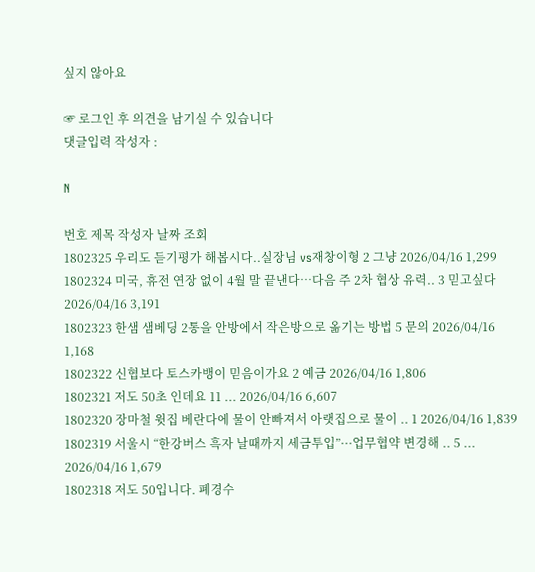싶지 않아요

☞ 로그인 후 의견을 남기실 수 있습니다
댓글입력 작성자 :

N

번호 제목 작성자 날짜 조회
1802325 우리도 듣기평가 해봅시다..실장님 vs재창이형 2 그냥 2026/04/16 1,299
1802324 미국, 휴전 연장 없이 4월 말 끝낸다…다음 주 2차 협상 유력.. 3 믿고싶다 2026/04/16 3,191
1802323 한샘 샘베딩 2통을 안방에서 작은방으로 옮기는 방법 5 문의 2026/04/16 1,168
1802322 신협보다 토스카뱅이 믿음이가요 2 예금 2026/04/16 1,806
1802321 저도 50초 인데요 11 ... 2026/04/16 6,607
1802320 장마철 윗집 베란다에 물이 안빠져서 아랫집으로 물이 .. 1 2026/04/16 1,839
1802319 서울시 “한강버스 흑자 날때까지 세금투입”···업무협약 변경해 .. 5 ... 2026/04/16 1,679
1802318 저도 50입니다. 폐경수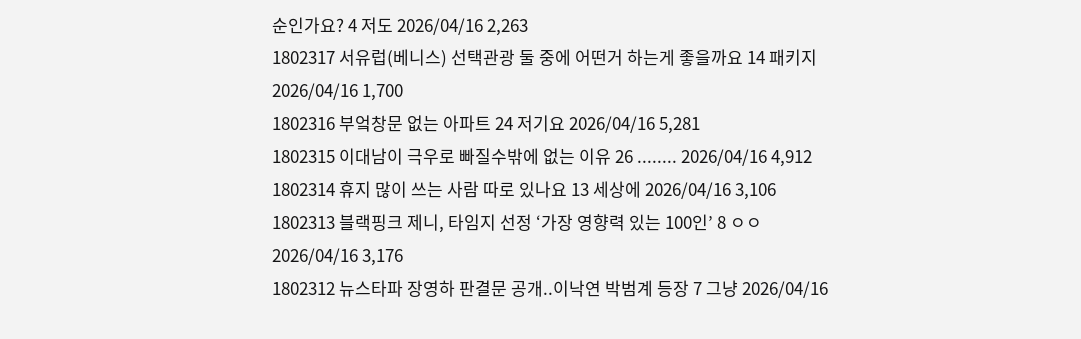순인가요? 4 저도 2026/04/16 2,263
1802317 서유럽(베니스) 선택관광 둘 중에 어떤거 하는게 좋을까요 14 패키지 2026/04/16 1,700
1802316 부엌창문 없는 아파트 24 저기요 2026/04/16 5,281
1802315 이대남이 극우로 빠질수밖에 없는 이유 26 ........ 2026/04/16 4,912
1802314 휴지 많이 쓰는 사람 따로 있나요 13 세상에 2026/04/16 3,106
1802313 블랙핑크 제니, 타임지 선정 ‘가장 영향력 있는 100인’ 8 ㅇㅇ 2026/04/16 3,176
1802312 뉴스타파 장영하 판결문 공개..이낙연 박범계 등장 7 그냥 2026/04/16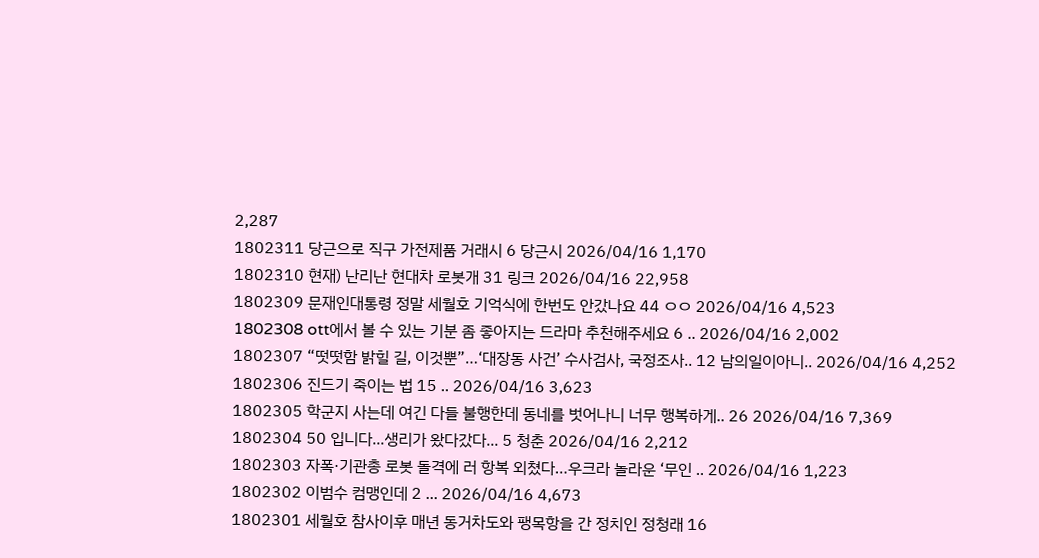2,287
1802311 당근으로 직구 가전제품 거래시 6 당근시 2026/04/16 1,170
1802310 현재) 난리난 현대차 로봇개 31 링크 2026/04/16 22,958
1802309 문재인대통령 정말 세월호 기억식에 한번도 안갔나요 44 ㅇㅇ 2026/04/16 4,523
1802308 ott에서 볼 수 있는 기분 좀 좋아지는 드라마 추천해주세요 6 .. 2026/04/16 2,002
1802307 “떳떳함 밝힐 길, 이것뿐”…‘대장동 사건’ 수사검사, 국정조사.. 12 남의일이아니.. 2026/04/16 4,252
1802306 진드기 죽이는 법 15 .. 2026/04/16 3,623
1802305 학군지 사는데 여긴 다들 불행한데 동네를 벗어나니 너무 행복하게.. 26 2026/04/16 7,369
1802304 50 입니다...생리가 왔다갔다... 5 청춘 2026/04/16 2,212
1802303 자폭·기관총 로봇 돌격에 러 항복 외쳤다…우크라 놀라운 ‘무인 .. 2026/04/16 1,223
1802302 이범수 컴맹인데 2 ... 2026/04/16 4,673
1802301 세월호 참사이후 매년 동거차도와 팽목항을 간 정치인 정청래 16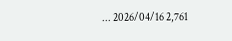... 2026/04/16 2,761